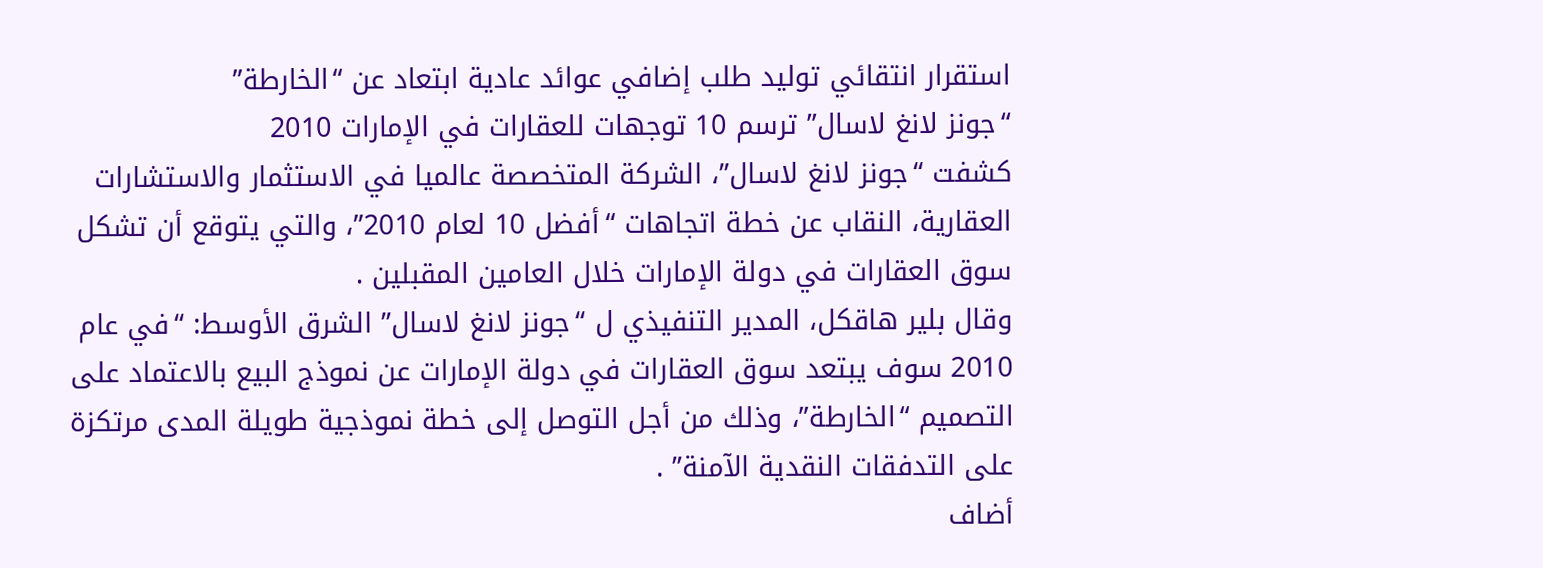استقرار انتقائي توليد طلب إضافي عوائد عادية ابتعاد عن “الخارطة”
“جونز لانغ لاسال” ترسم 10 توجهات للعقارات في الإمارات 2010
كشفت “جونز لانغ لاسال”، الشركة المتخصصة عالميا في الاستثمار والاستشارات العقارية، النقاب عن خطة اتجاهات “أفضل 10 لعام 2010”، والتي يتوقع أن تشكل سوق العقارات في دولة الإمارات خلال العامين المقبلين .
وقال بلير هاقكل، المدير التنفيذي ل “جونز لانغ لاسال” الشرق الأوسط: “في عام 2010 سوف يبتعد سوق العقارات في دولة الإمارات عن نموذج البيع بالاعتماد على التصميم “الخارطة”، وذلك من أجل التوصل إلى خطة نموذجية طويلة المدى مرتكزة على التدفقات النقدية الآمنة” .
أضاف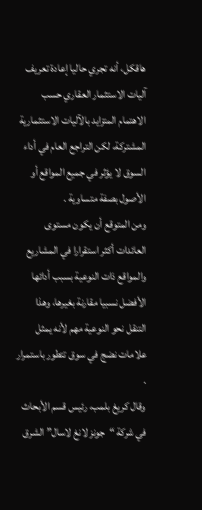هاقكل، أنه تجري حاليا إعادة تعريف آليات الاستثمار العقاري حسب الاهتمام المتزايد بالآليات الاستثمارية المشتركة، لكن التراجع العام في أداء السوق لا يؤثر في جميع المواقع أو الأصول بصفة متساوية .
ومن المتوقع أن يكون مستوى العائدات أكثر استقرارا في المشاريع والمواقع ذات النوعية بسبب أدائها الأفضل نسبيا مقارنة بغيرها، وهذا التنقل نحو النوعية مهم لأنه يمثل علامات نضج في سوق تتطور باستمرار .
وقال كريغ بلمب، رئيس قسم الأبحاث في شركة “جونز لانغ لاسال” الشرق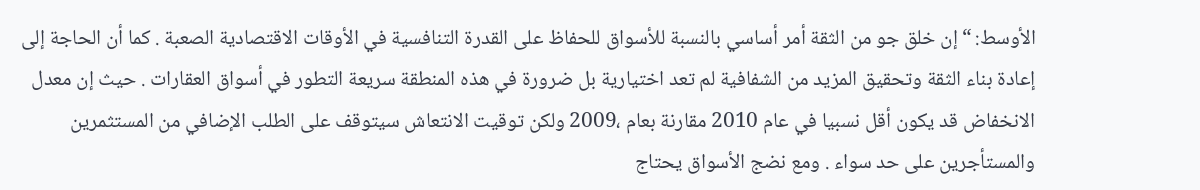الأوسط: “إن خلق جو من الثقة أمر أساسي بالنسبة للأسواق للحفاظ على القدرة التنافسية في الأوقات الاقتصادية الصعبة . كما أن الحاجة إلى إعادة بناء الثقة وتحقيق المزيد من الشفافية لم تعد اختيارية بل ضرورة في هذه المنطقة سريعة التطور في أسواق العقارات . حيث إن معدل الانخفاض قد يكون أقل نسبيا في عام 2010 مقارنة بعام ،2009 ولكن توقيت الانتعاش سيتوقف على الطلب الإضافي من المستثمرين والمستأجرين على حد سواء . ومع نضج الأسواق يحتاج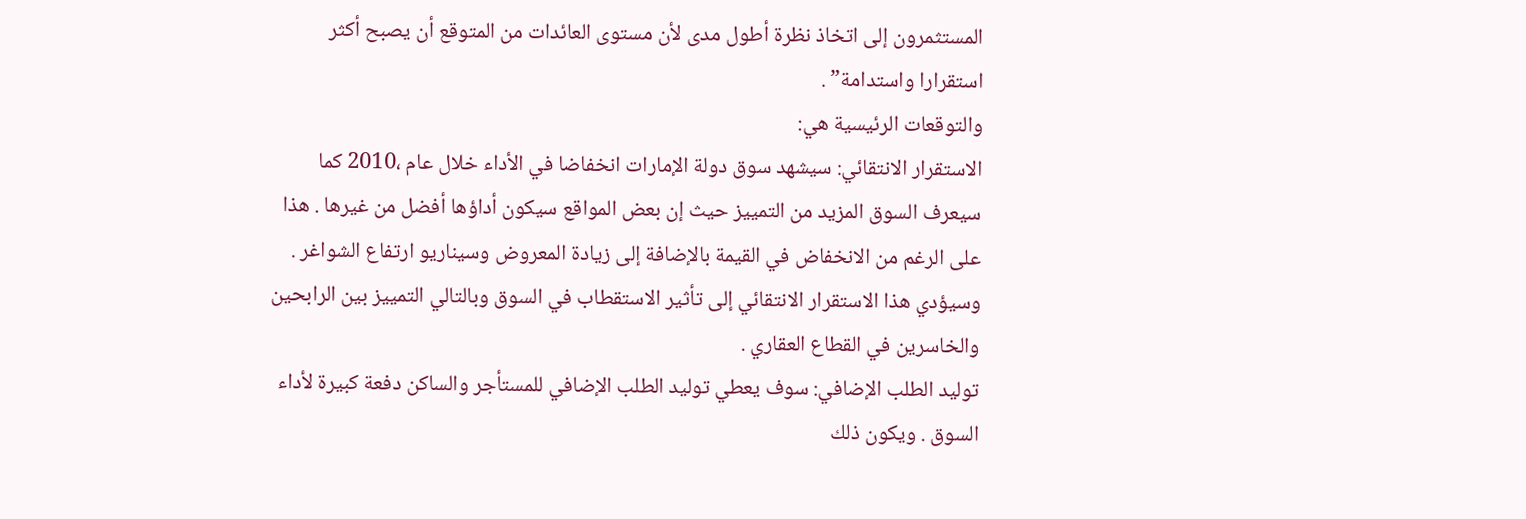المستثمرون إلى اتخاذ نظرة أطول مدى لأن مستوى العائدات من المتوقع أن يصبح أكثر استقرارا واستدامة” .
والتوقعات الرئيسية هي:
الاستقرار الانتقائي: سيشهد سوق دولة الإمارات انخفاضا في الأداء خلال عام ،2010 كما سيعرف السوق المزيد من التمييز حيث إن بعض المواقع سيكون أداؤها أفضل من غيرها . هذا على الرغم من الانخفاض في القيمة بالإضافة إلى زيادة المعروض وسيناريو ارتفاع الشواغر . وسيؤدي هذا الاستقرار الانتقائي إلى تأثير الاستقطاب في السوق وبالتالي التمييز بين الرابحين والخاسرين في القطاع العقاري .
توليد الطلب الإضافي: سوف يعطي توليد الطلب الإضافي للمستأجر والساكن دفعة كبيرة لأداء السوق . ويكون ذلك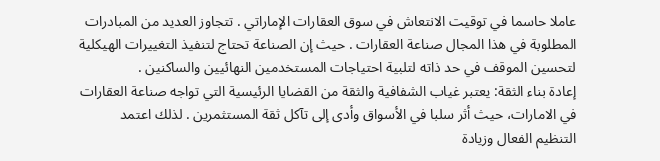عاملا حاسما في توقيت الانتعاش في سوق العقارات الإماراتي . تتجاوز العديد من المبادرات المطلوبة في هذا المجال صناعة العقارات . حيث إن الصناعة تحتاج لتنفيذ التغييرات الهيكلية لتحسين الموقف في حد ذاته لتلبية احتياجات المستخدمين النهائيين والساكنين .
إعادة بناء الثقة: يعتبر غياب الشفافية والثقة من القضايا الرئيسية التي تواجه صناعة العقارات في الامارات، حيث أثر سلبا في الأسواق وأدى إلى تآكل ثقة المستثمرين . لذلك اعتمد التنظيم الفعال وزيادة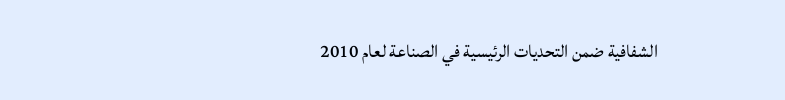الشفافية ضمن التحديات الرئيسية في الصناعة لعام 2010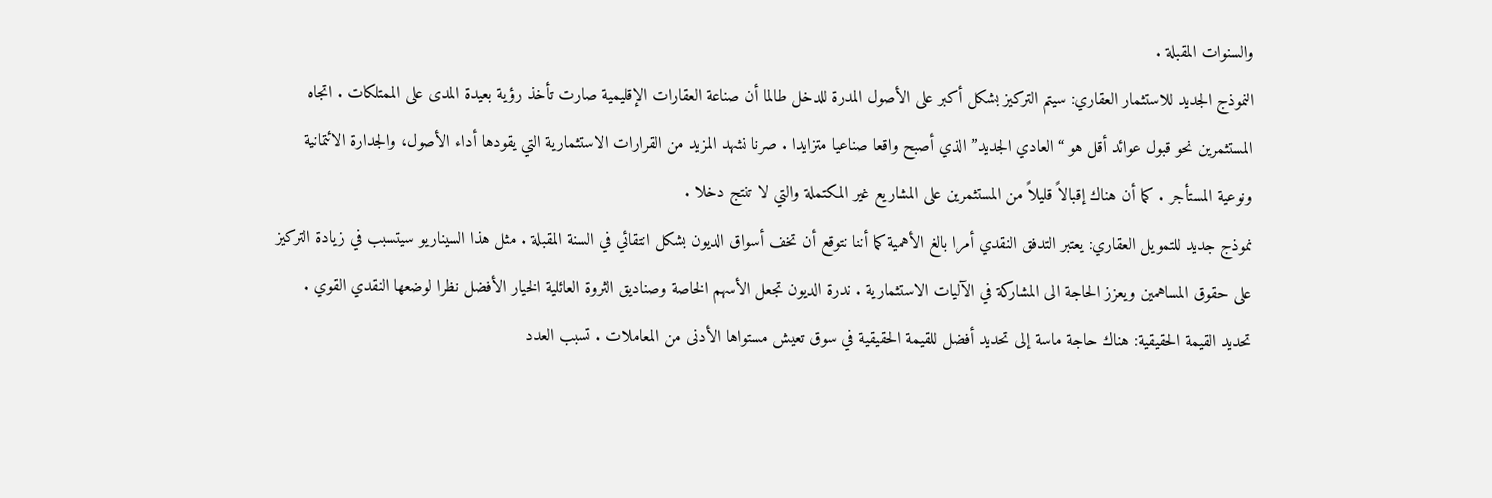والسنوات المقبلة .
النموذج الجديد للاستثمار العقاري: سيتم التركيز بشكل أكبر على الأصول المدرة للدخل طالما أن صناعة العقارات الإقليمية صارت تأخذ رؤية بعيدة المدى على الممتلكات . اتجاه المستثمرين نحو قبول عوائد أقل هو “العادي الجديد” الذي أصبح واقعا صناعيا متزايدا . صرنا نشهد المزيد من القرارات الاستثمارية التي يقودها أداء الأصول، والجدارة الائتمانية ونوعية المستأجر . كما أن هناك إقبالاً قليلاً من المستثمرين على المشاريع غير المكتملة والتي لا تنتج دخلا .
نموذج جديد للتمويل العقاري: يعتبر التدفق النقدي أمرا بالغ الأهمية كما أننا نتوقع أن تخف أسواق الديون بشكل انتقائي في السنة المقبلة . مثل هذا السيناريو سيتسبب في زيادة التركيز على حقوق المساهمين ويعزز الحاجة الى المشاركة في الآليات الاستثمارية . ندرة الديون تجعل الأسهم الخاصة وصناديق الثروة العائلية الخيار الأفضل نظرا لوضعها النقدي القوي .
تحديد القيمة الحقيقية: هناك حاجة ماسة إلى تحديد أفضل للقيمة الحقيقية في سوق تعيش مستواها الأدنى من المعاملات . تسبب العدد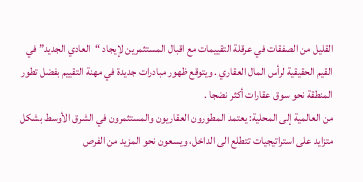القليل من الصفقات في عرقلة التقييمات مع اقبال المستثمرين لإيجاد “العادي الجديد” في القيم الحقيقية لرأس المال العقاري . ويتوقع ظهور مبادرات جديدة في مهنة التقييم بفضل تطور المنطقة نحو سوق عقارات أكثر نضجا .
من العالمية إلى المحلية: يعتمد المطورون العقاريون والمستثمرون في الشرق الأوسط بشكل متزايد على استراتيجيات تتطلع الى الداخل، ويسعون نحو المزيد من الفرص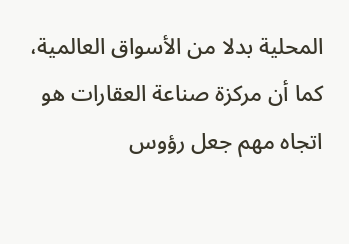المحلية بدلا من الأسواق العالمية، كما أن مركزة صناعة العقارات هو اتجاه مهم جعل رؤوس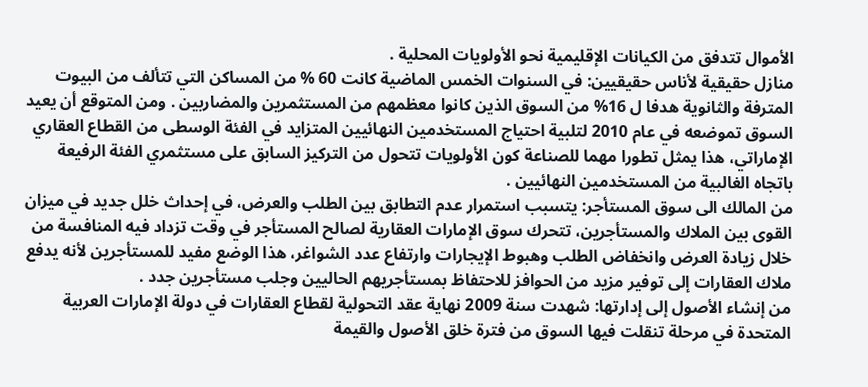الأموال تتدفق من الكيانات الإقليمية نحو الأولويات المحلية .
منازل حقيقية لأناس حقيقيين: في السنوات الخمس الماضية كانت 60 % من المساكن التي تتألف من البيوت المترفة والثانوية هدفا ل 16% من السوق الذين كانوا معظمهم من المستثمرين والمضاربين . ومن المتوقع أن يعيد السوق تموضعه في عام 2010 لتلبية احتياج المستخدمين النهائيين المتزايد في الفئة الوسطى من القطاع العقاري الإماراتي، هذا يمثل تطورا مهما للصناعة كون الأولويات تتحول من التركيز السابق على مستثمري الفئة الرفيعة باتجاه الغالبية من المستخدمين النهائيين .
من المالك الى سوق المستأجر: يتسبب استمرار عدم التطابق بين الطلب والعرض، في إحداث خلل جديد في ميزان القوى بين الملاك والمستأجرين، تتحرك سوق الإمارات العقارية لصالح المستأجر في وقت تزداد فيه المنافسة من خلال زيادة العرض وانخفاض الطلب وهبوط الإيجارات وارتفاع عدد الشواغر، هذا الوضع مفيد للمستأجرين لأنه يدفع ملاك العقارات إلى توفير مزيد من الحوافز للاحتفاظ بمستأجريهم الحاليين وجلب مستأجرين جدد .
من إنشاء الأصول إلى إدارتها: شهدت سنة 2009 نهاية عقد التحولية لقطاع العقارات في دولة الإمارات العربية المتحدة في مرحلة تنقلت فيها السوق من فترة خلق الأصول والقيمة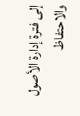إلى فترة إدارة الأصول والاحتفاظ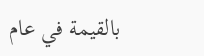بالقيمة في عام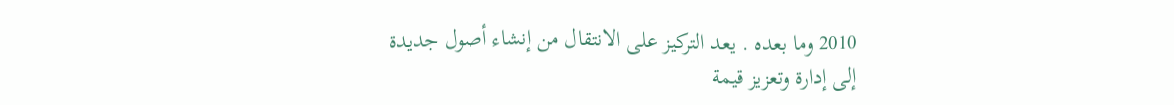2010 وما بعده . يعد التركيز على الانتقال من إنشاء أصول جديدة إلى إدارة وتعزيز قيمة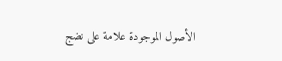الأصول الموجودة علامة على نضج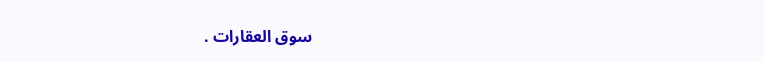سوق العقارات .